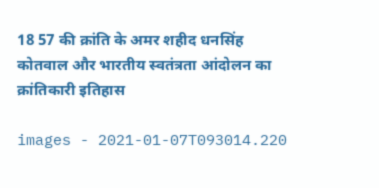18 57 की क्रांति के अमर शहीद धनसिंह कोतवाल और भारतीय स्वतंत्रता आंदोलन का क्रांतिकारी इतिहास

images - 2021-01-07T093014.220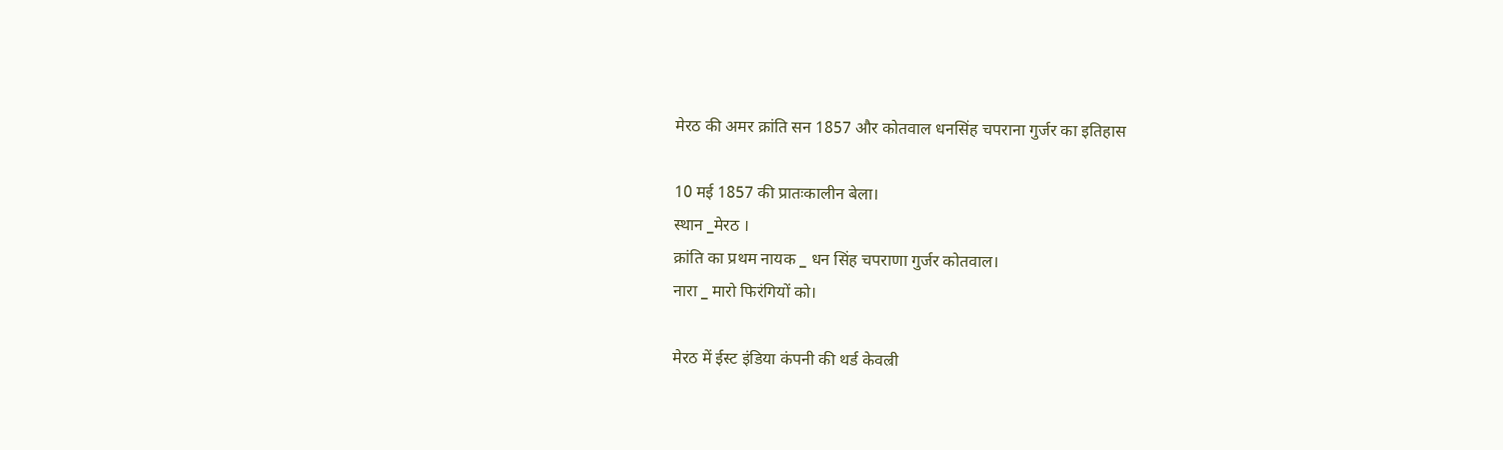मेरठ की अमर क्रांति सन 1857 और कोतवाल धनसिंह चपराना गुर्जर का इतिहास

10 मई 1857 की प्रातःकालीन बेला।
स्थान _मेरठ ।
क्रांति का प्रथम नायक _ धन सिंह चपराणा गुर्जर कोतवाल।
नारा _ मारो फिरंगियों को।

मेरठ में ईस्ट इंडिया कंपनी की थर्ड केवल्री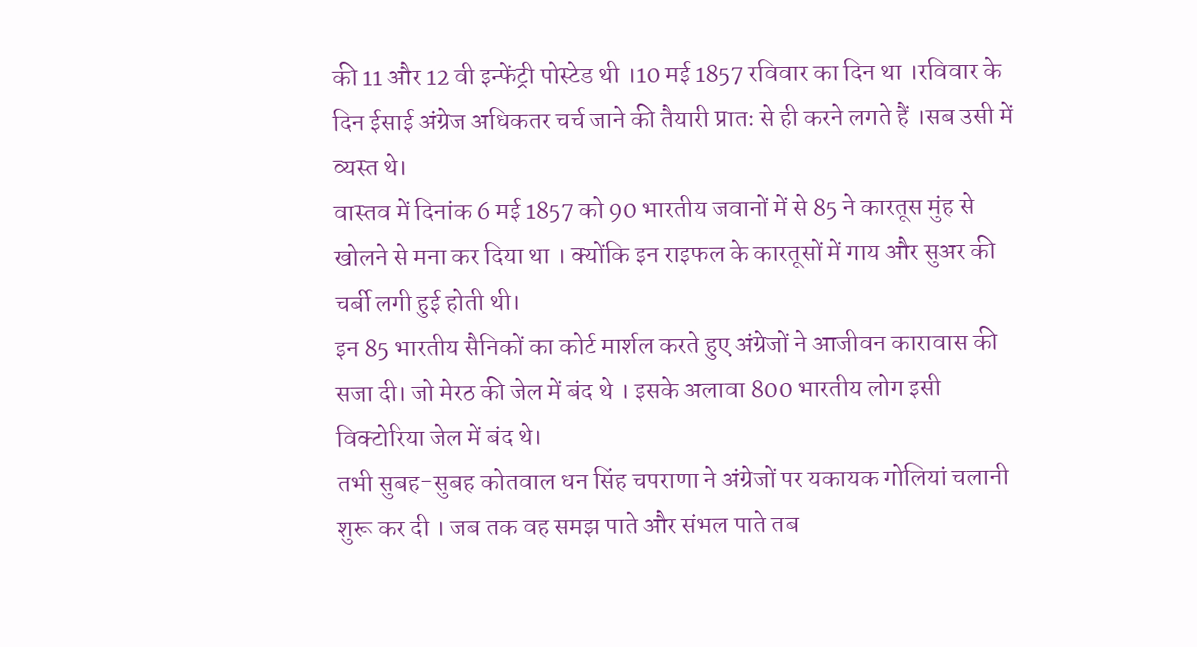की 11 और 12 वी इन्फेंट्री पोस्टेड थी ।10 मई 1857 रविवार का दिन था ।रविवार के दिन ईसाई अंग्रेज अधिकतर चर्च जाने की तैयारी प्रातः से ही करने लगते हैं ।सब उसी में व्यस्त थे।
वास्तव में दिनांक 6 मई 1857 को 90 भारतीय जवानों में से 85 ने कारतूस मुंह से खोलने से मना कर दिया था । क्योंकि इन राइफल के कारतूसों में गाय और सुअर की चर्बी लगी हुई होती थी।
इन 85 भारतीय सैनिकों का कोर्ट मार्शल करते हुए अंग्रेजों ने आजीवन कारावास की सजा दी। जो मेरठ की जेल में बंद थे । इसके अलावा 800 भारतीय लोग इसी विक्टोरिया जेल में बंद थे।
तभी सुबह-सुबह कोतवाल धन सिंह चपराणा ने अंग्रेजों पर यकायक गोलियां चलानी शुरू कर दी । जब तक वह समझ पाते और संभल पाते तब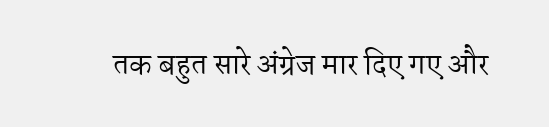तक बहुत सारे अंग्रेज मार दिए गए और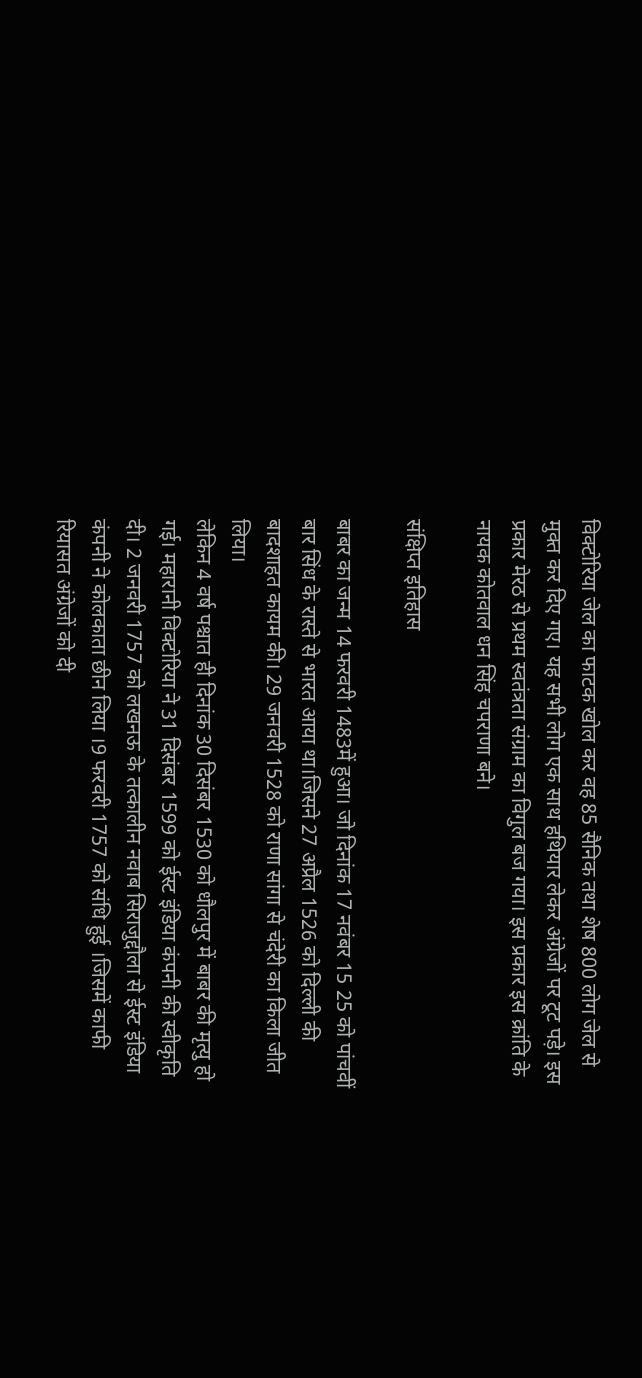विक्टोरिया जेल का फाटक खोल कर वह 85 सैनिक तथा शेष 800 लोग जेल से मुक्त कर दिए गए। यह सभी लोग एक साथ हथियार लेकर अंग्रेजों पर टूट पड़े। इस प्रकार मेरठ से प्रथम स्वतंत्रता संग्राम का विगुल बज गया। इस प्रकार इस क्रांति के नायक कोतवाल धन सिंह चपराणा बने।

संक्षिप्त इतिहास

बाबर का जन्म 14 फरवरी 1483में हुआ। जो दिनांक 17 नवंबर 15 25 को पांचवीं बार सिंध के रास्ते से भारत आया था।जिसने 27 अप्रैल 1526 को दिल्ली की बादशाहत कायम की। 29 जनवरी 1528 को राणा सांगा से चंदेरी का किला जीत लिया।
लेकिन 4 वर्ष पश्चात ही दिनांक 30 दिसंबर 1530 को धौलपुर में बाबर की मृत्यु हो गई। महारानी विक्टोरिया ने 31 दिसंबर 1599 को ईस्ट इंडिया कंपनी की स्वीकृति दी। 2 जनवरी 1757 को लखनऊ के तत्कालीन नवाब सिराजुद्दौला से ईस्ट इंडिया कंपनी ने कोलकाता छीन लिया ।9 फरवरी 1757 को संधि हुई ।जिसमें काफी रियासत अंग्रेजों को दी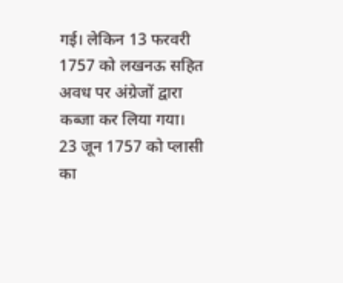गई। लेकिन 13 फरवरी 1757 को लखनऊ सहित अवध पर अंग्रेजों द्वारा कब्जा कर लिया गया।
23 जून 1757 को प्लासी का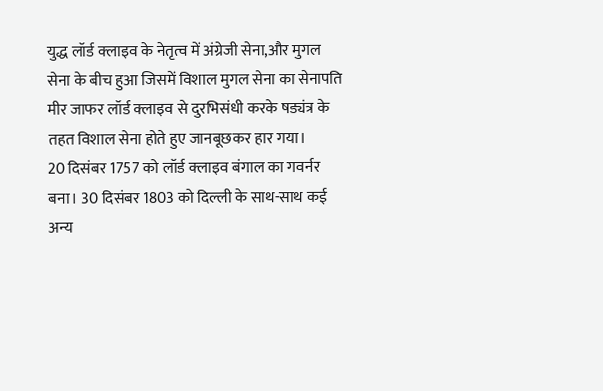युद्ध लॉर्ड क्लाइव के नेतृत्व में अंग्रेजी सेना,और मुगल सेना के बीच हुआ जिसमें विशाल मुगल सेना का सेनापति मीर जाफर लॉर्ड क्लाइव से दुरभिसंधी करके षड्यंत्र के तहत विशाल सेना होते हुए जानबूछकर हार गया।
20 दिसंबर 1757 को लॉर्ड क्लाइव बंगाल का गवर्नर बना। 30 दिसंबर 1803 को दिल्ली के साथ-साथ कई अन्य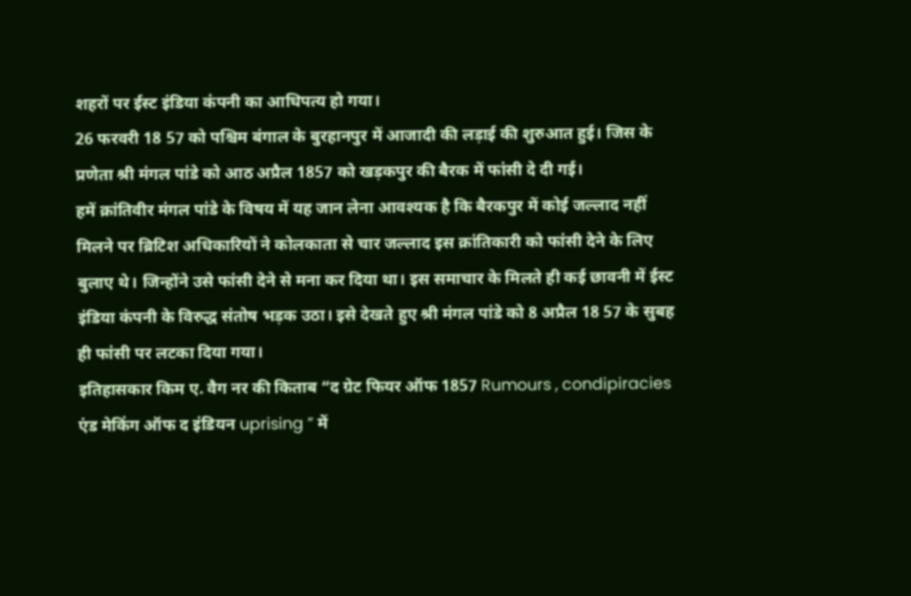शहरों पर ईस्ट इंडिया कंपनी का आधिपत्य हो गया।
26 फरवरी 18 57 को पश्चिम बंगाल के बुरहानपुर में आजादी की लड़ाई की शुरुआत हुई। जिस के प्रणेता श्री मंगल पांडे को आठ अप्रैल 1857 को खड़कपुर की बैरक में फांसी दे दी गई।
हमें क्रांतिवीर मंगल पांडे के विषय में यह जान लेना आवश्यक है कि बैरकपुर में कोई जल्लाद नहीं मिलने पर ब्रिटिश अधिकारियों ने कोलकाता से चार जल्लाद इस क्रांतिकारी को फांसी देने के लिए बुलाए थे। जिन्होंने उसे फांसी देने से मना कर दिया था। इस समाचार के मिलते ही कई छावनी में ईस्ट इंडिया कंपनी के विरुद्ध संतोष भड़क उठा। इसे देखते हुए श्री मंगल पांडे को 8 अप्रैल 18 57 के सुबह ही फांसी पर लटका दिया गया।
इतिहासकार किम ए. वैग नर की किताब “द ग्रेट फियर ऑफ 1857 Rumours , condipiracies एंड मेकिंग ऑफ द इंडियन uprising ” में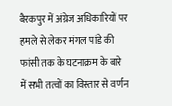बैरकपुर में अंग्रेज अधिकारियों पर हमले से लेकर मंगल पांडे की फांसी तक के घटनाक्रम के बारे में सभी तत्वों का विस्तार से वर्णन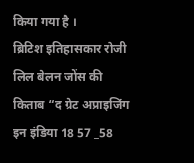किया गया है ।
ब्रिटिश इतिहासकार रोजी लिल बेलन जोंस की किताब “द ग्रेट अप्राइजिंग इन इंडिया 18 57 _58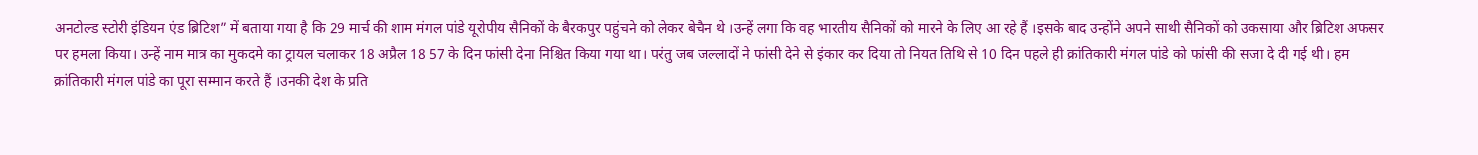अनटोल्ड स्टोरी इंडियन एंड ब्रिटिश” में बताया गया है कि 29 मार्च की शाम मंगल पांडे यूरोपीय सैनिकों के बैरकपुर पहुंचने को लेकर बेचैन थे ।उन्हें लगा कि वह भारतीय सैनिकों को मारने के लिए आ रहे हैं ।इसके बाद उन्होंने अपने साथी सैनिकों को उकसाया और ब्रिटिश अफसर पर हमला किया। उन्हें नाम मात्र का मुकदमे का ट्रायल चलाकर 18 अप्रैल 18 57 के दिन फांसी देना निश्चित किया गया था। परंतु जब जल्लादों ने फांसी देने से इंकार कर दिया तो नियत तिथि से 10 दिन पहले ही क्रांतिकारी मंगल पांडे को फांसी की सजा दे दी गई थी। हम क्रांतिकारी मंगल पांडे का पूरा सम्मान करते हैं ।उनकी देश के प्रति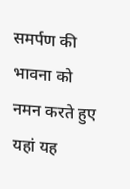समर्पण की भावना को नमन करते हुए यहां यह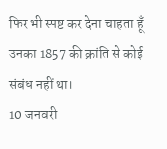फिर भी स्पष्ट कर देना चाहता हूँ उनका 1857 की क्रांति से कोई संबंध नहीं था।
10 जनवरी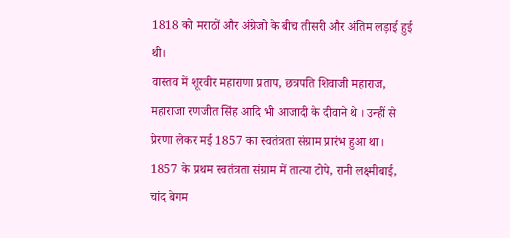1818 को मराठों और अंग्रेजो के बीच तीसरी और अंतिम लड़ाई हुई थी।
वास्तव में शूरवीर महाराणा प्रताप, छत्रपति शिवाजी महाराज, महाराजा रणजीत सिंह आदि भी आजादी के दीवाने थे । उन्हीं से प्रेरणा लेकर मई 1857 का स्वतंत्रता संग्राम प्रारंभ हुआ था। 1857 के प्रथम स्वतंत्रता संग्राम में तात्या टोपे, रानी लक्ष्मीबाई, चांद बेगम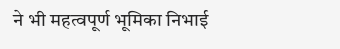ने भी महत्वपूर्ण भूमिका निभाई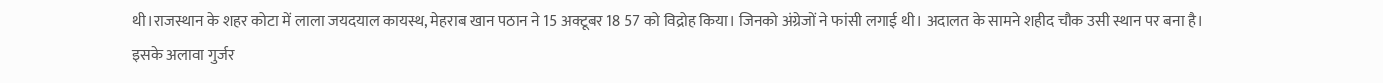थी।राजस्थान के शहर कोटा में लाला जयदयाल कायस्थ, मेहराब खान पठान ने 15 अक्टूबर 18 57 को विद्रोह किया। जिनको अंग्रेजों ने फांसी लगाई थी। अदालत के सामने शहीद चौक उसी स्थान पर बना है।
इसके अलावा गुर्जर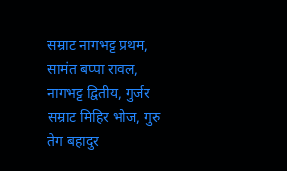सम्राट नागभट्ट प्रथम, सामंत बप्पा रावल, नागभट्ट द्वितीय, गुर्जर सम्राट मिहिर भोज, गुरु तेग बहादुर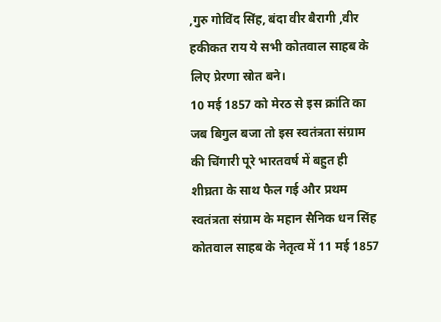,गुरु गोविंद सिंह, बंदा वीर बैरागी ,वीर हकीकत राय ये सभी कोतवाल साहब के लिए प्रेरणा स्रोत बने।
10 मई 1857 को मेरठ से इस क्रांति का जब बिगुल बजा तो इस स्वतंत्रता संग्राम की चिंगारी पूरे भारतवर्ष में बहुत ही शीघ्रता के साथ फैल गई और प्रथम स्वतंत्रता संग्राम के महान सैनिक धन सिंह कोतवाल साहब के नेतृत्व में 11 मई 1857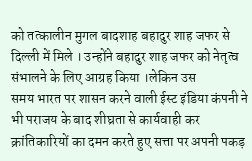को तत्कालीन मुगल बादशाह बहादुर शाह जफर से दिल्ली में मिले । उन्होंने बहादुर शाह जफर को नेतृत्व संभालने के लिए आग्रह किया ।लेकिन उस
समय भारत पर शासन करने वाली ईस्ट इंडिया कंपनी ने भी पराजय के बाद शीघ्रता से कार्यवाही कर क्रांतिकारियों का दमन करते हुए सत्ता पर अपनी पकड़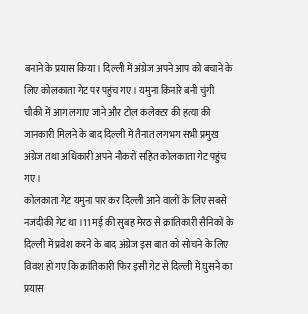बनाने के प्रयास किया। दिल्ली में अंग्रेज अपने आप को बचाने के लिए कोलकाता गेट पर पहुंच गए। यमुना किनारे बनी चुंगी चौकी में आग लगाए जाने और टोल कलेक्टर की हत्या की जानकारी मिलने के बाद दिल्ली में तैनात लगभग सभी प्रमुख अंग्रेज तथा अधिकारी अपने नौकरों सहित कोलकाता गेट पहुंच गए।
कोलकाता गेट यमुना पार कर दिल्ली आने वालों के लिए सबसे नजदीकी गेट था ।11 मई की सुबह मेरठ से क्रांतिकारी सैनिकों के दिल्ली में प्रवेश करने के बाद अंग्रेज इस बात को सोचने के लिए विवश हो गए कि क्रांतिकारी फिर इसी गेट से दिल्ली में घुसने का प्रयास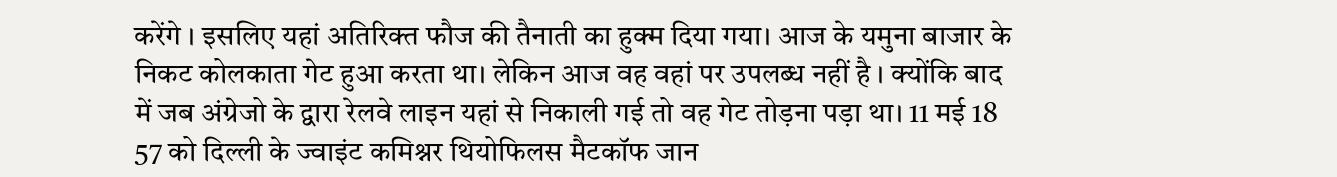करेंगे । इसलिए यहां अतिरिक्त फौज की तैनाती का हुक्म दिया गया। आज के यमुना बाजार के निकट कोलकाता गेट हुआ करता था। लेकिन आज वह वहां पर उपलब्ध नहीं है । क्योंकि बाद में जब अंग्रेजो के द्वारा रेलवे लाइन यहां से निकाली गई तो वह गेट तोड़ना पड़ा था। 11 मई 18 57 को दिल्ली के ज्वाइंट कमिश्नर थियोफिलस मैटकॉफ जान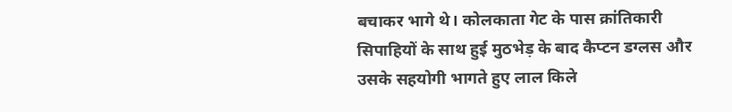बचाकर भागे थे। कोलकाता गेट के पास क्रांतिकारी सिपाहियों के साथ हुई मुठभेड़ के बाद कैप्टन डग्लस और उसके सहयोगी भागते हुए लाल किले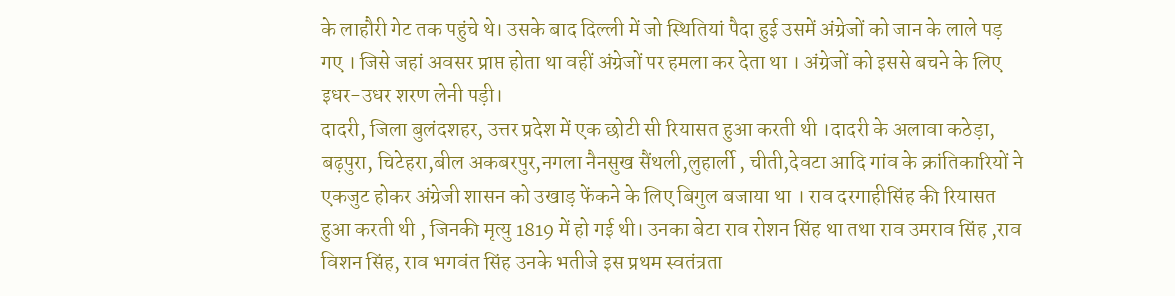के लाहौरी गेट तक पहुंचे थे। उसके बाद दिल्ली में जो स्थितियां पैदा हुई उसमें अंग्रेजों को जान के लाले पड़ गए । जिसे जहां अवसर प्राप्त होता था वहीं अंग्रेजों पर हमला कर देता था । अंग्रेजों को इससे बचने के लिए इधर-उधर शरण लेनी पड़ी।
दादरी, जिला बुलंदशहर, उत्तर प्रदेश में एक छोटी सी रियासत हुआ करती थी ।दादरी के अलावा कठेड़ा, बढ़पुरा, चिटेहरा,बील अकबरपुर,नगला नैनसुख सैंथली,लुहार्ली , चीती,देवटा आदि गांव के क्रांतिकारियों ने एकजुट होकर अंग्रेजी शासन को उखाड़ फेंकने के लिए बिगुल बजाया था । राव दरगाहीसिंह की रियासत हुआ करती थी , जिनकी मृत्यु 1819 में हो गई थी। उनका बेटा राव रोशन सिंह था तथा राव उमराव सिंह ,राव विशन सिंह, राव भगवंत सिंह उनके भतीजे इस प्रथम स्वतंत्रता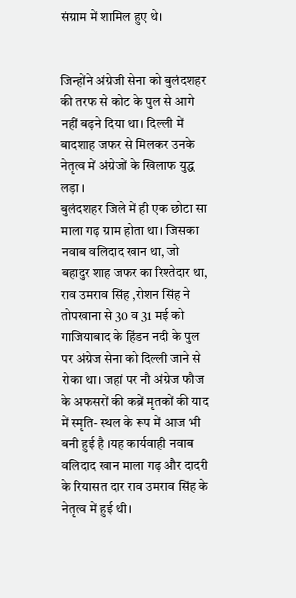संग्राम में शामिल हुए थे।


जिन्होंने अंग्रेजी सेना को बुलंदशहर की तरफ से कोट के पुल से आगे नहीं बढ़ने दिया था। दिल्ली में बादशाह जफर से मिलकर उनके नेतृत्व में अंग्रेजों के खिलाफ युद्ध लड़ा ।
बुलंदशहर जिले में ही एक छोटा सा माला गढ़ ग्राम होता था। जिसका नवाब वलिदाद खान था, जो बहादुर शाह जफर का रिश्तेदार था, राव उमराव सिंह ,रोशन सिंह ने तोपखाना से 30 व 31 मई को गाजियाबाद के हिंडन नदी के पुल पर अंग्रेज सेना को दिल्ली जाने से रोका था। जहां पर नौ अंग्रेज फौज के अफसरों की कब्रें मृतकों की याद में स्मृति- स्थल के रूप में आज भी बनी हुई है ।यह कार्यवाही नवाब वलिदाद खान माला गढ़ और दादरी के रियासत दार राव उमराव सिंह के नेतृत्व में हुई थी।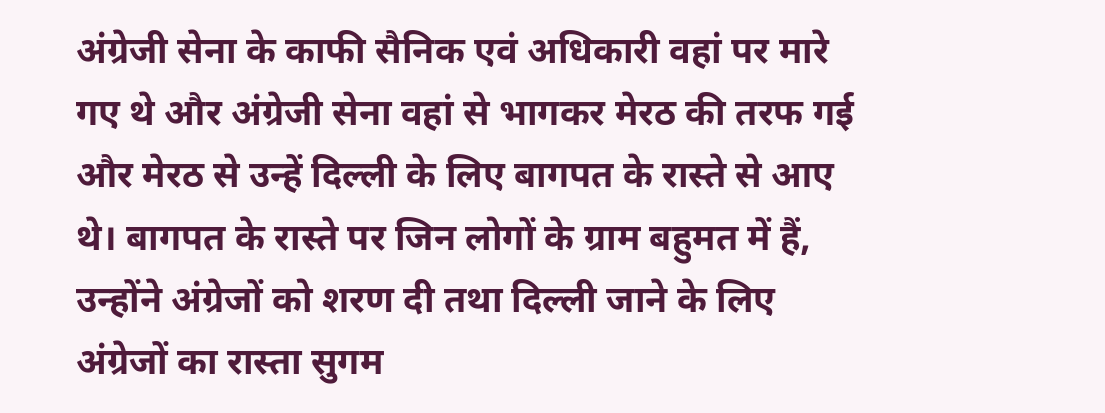अंग्रेजी सेना के काफी सैनिक एवं अधिकारी वहां पर मारे गए थे और अंग्रेजी सेना वहां से भागकर मेरठ की तरफ गई और मेरठ से उन्हें दिल्ली के लिए बागपत के रास्ते से आए थे। बागपत के रास्ते पर जिन लोगों के ग्राम बहुमत में हैं, उन्होंने अंग्रेजों को शरण दी तथा दिल्ली जाने के लिए अंग्रेजों का रास्ता सुगम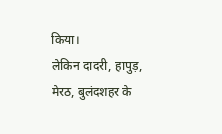किया।
लेकिन दादरी, हापुड़, मेरठ, बुलंदशहर के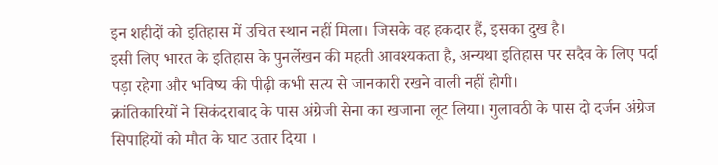इन शहीदों को इतिहास में उचित स्थान नहीं मिला। जिसके वह हकदार हैं, इसका दुख है।
इसी लिए भारत के इतिहास के पुनर्लेखन की महती आवश्यकता है, अन्यथा इतिहास पर सदैव के लिए पर्दा पड़ा रहेगा और भविष्य की पीढ़ी कभी सत्य से जानकारी रखने वाली नहीं होगी।
क्रांतिकारियों ने सिकंदराबाद के पास अंग्रेजी सेना का खजाना लूट लिया। गुलावठी के पास दो दर्जन अंग्रेज सिपाहियों को मौत के घाट उतार दिया ।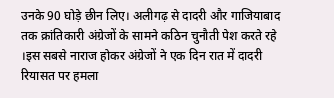उनके 90 घोड़े छीन लिए। अलीगढ़ से दादरी और गाजियाबाद तक क्रांतिकारी अंग्रेजों के सामने कठिन चुनौती पेश करते रहे ।इस सबसे नाराज होकर अंग्रेजों ने एक दिन रात में दादरी रियासत पर हमला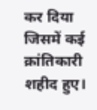कर दिया जिसमें कई क्रांतिकारी शहीद हुए।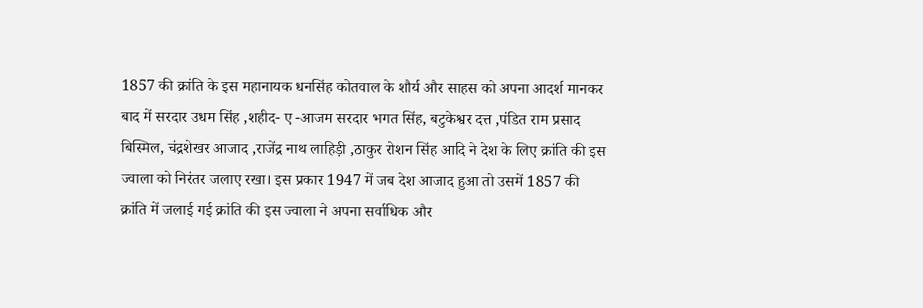1857 की क्रांति के इस महानायक धनसिंह कोतवाल के शौर्य और साहस को अपना आदर्श मानकर बाद में सरदार उधम सिंह ,शहीद- ए -आजम सरदार भगत सिंह, बटुकेश्वर दत्त ,पंडित राम प्रसाद बिस्मिल, चंद्रशेखर आजाद ,राजेंद्र नाथ लाहिड़ी ,ठाकुर रोशन सिंह आदि ने देश के लिए क्रांति की इस ज्वाला को निरंतर जलाए रखा। इस प्रकार 1947 में जब देश आजाद हुआ तो उसमें 1857 की क्रांति में जलाई गई क्रांति की इस ज्वाला ने अपना सर्वाधिक और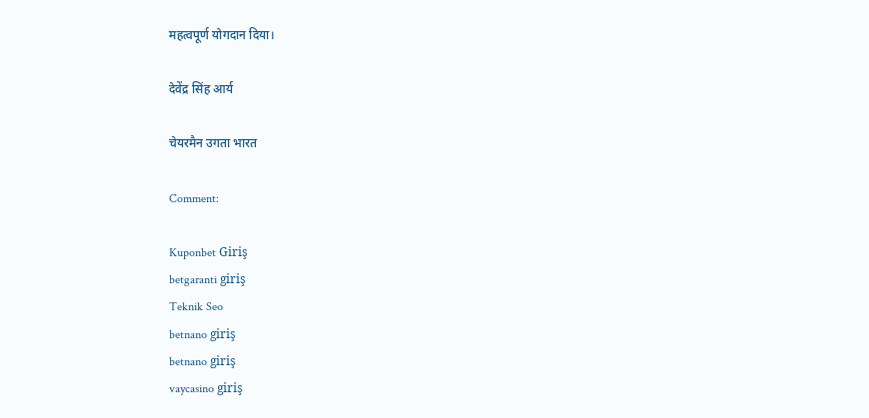महत्वपूर्ण योगदान दिया।

देवेंद्र सिंह आर्य

चेयरमैन उगता भारत

Comment:

Kuponbet Giriş
betgaranti giriş
Teknik Seo
betnano giriş
betnano giriş
vaycasino giriş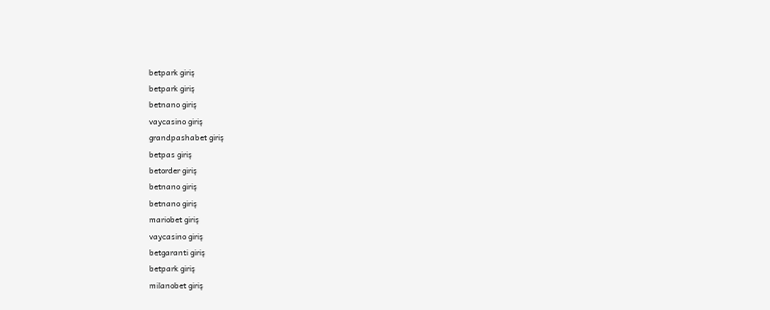betpark giriş
betpark giriş
betnano giriş
vaycasino giriş
grandpashabet giriş
betpas giriş
betorder giriş
betnano giriş
betnano giriş
mariobet giriş
vaycasino giriş
betgaranti giriş
betpark giriş
milanobet giriş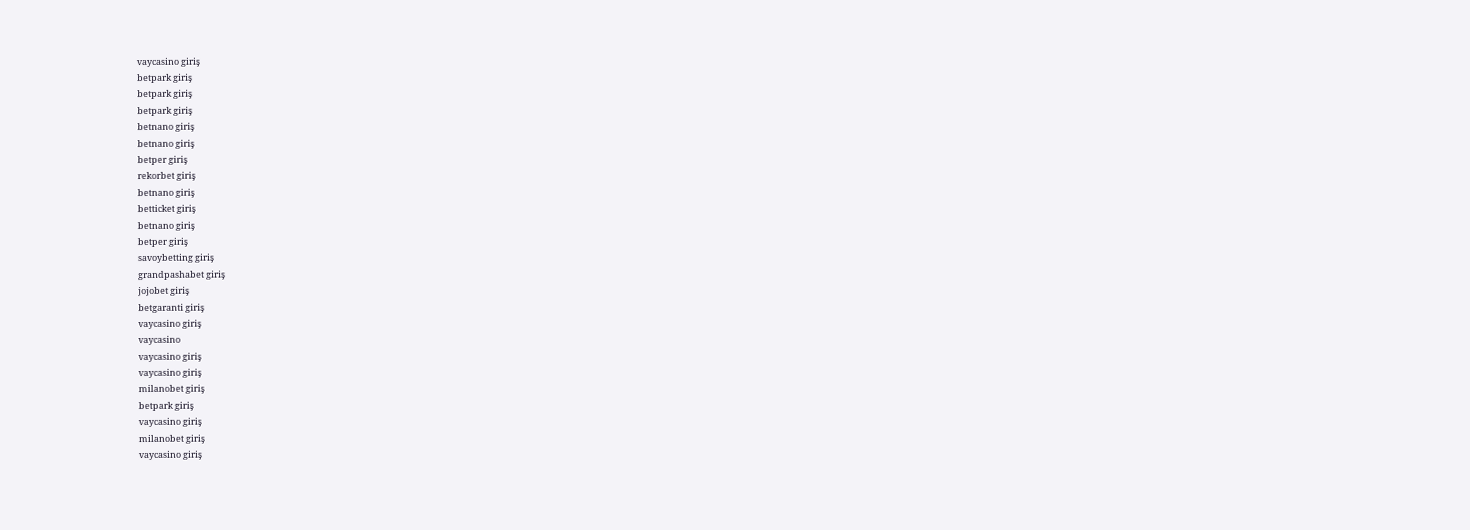vaycasino giriş
betpark giriş
betpark giriş
betpark giriş
betnano giriş
betnano giriş
betper giriş
rekorbet giriş
betnano giriş
betticket giriş
betnano giriş
betper giriş
savoybetting giriş
grandpashabet giriş
jojobet giriş
betgaranti giriş
vaycasino giriş
vaycasino
vaycasino giriş
vaycasino giriş
milanobet giriş
betpark giriş
vaycasino giriş
milanobet giriş
vaycasino giriş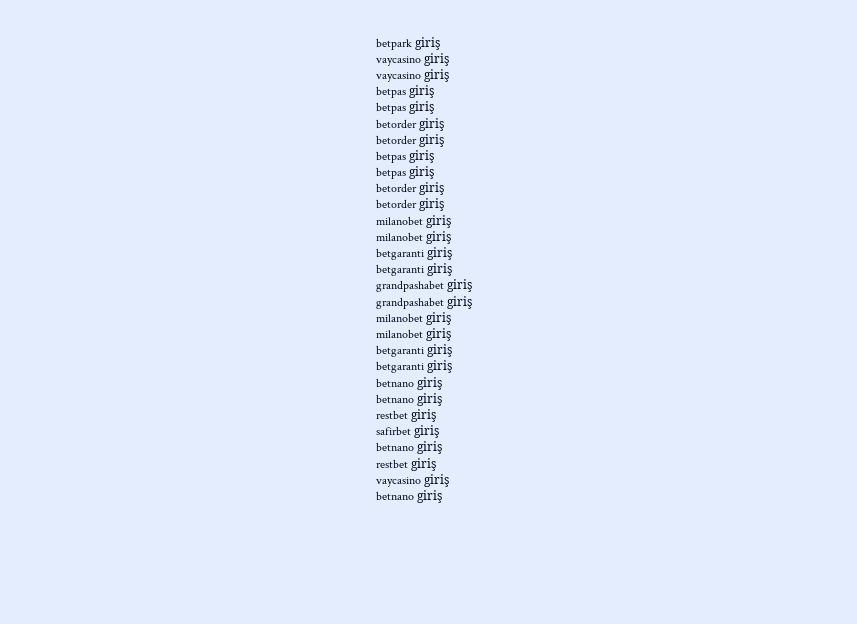betpark giriş
vaycasino giriş
vaycasino giriş
betpas giriş
betpas giriş
betorder giriş
betorder giriş
betpas giriş
betpas giriş
betorder giriş
betorder giriş
milanobet giriş
milanobet giriş
betgaranti giriş
betgaranti giriş
grandpashabet giriş
grandpashabet giriş
milanobet giriş
milanobet giriş
betgaranti giriş
betgaranti giriş
betnano giriş
betnano giriş
restbet giriş
safirbet giriş
betnano giriş
restbet giriş
vaycasino giriş
betnano giriş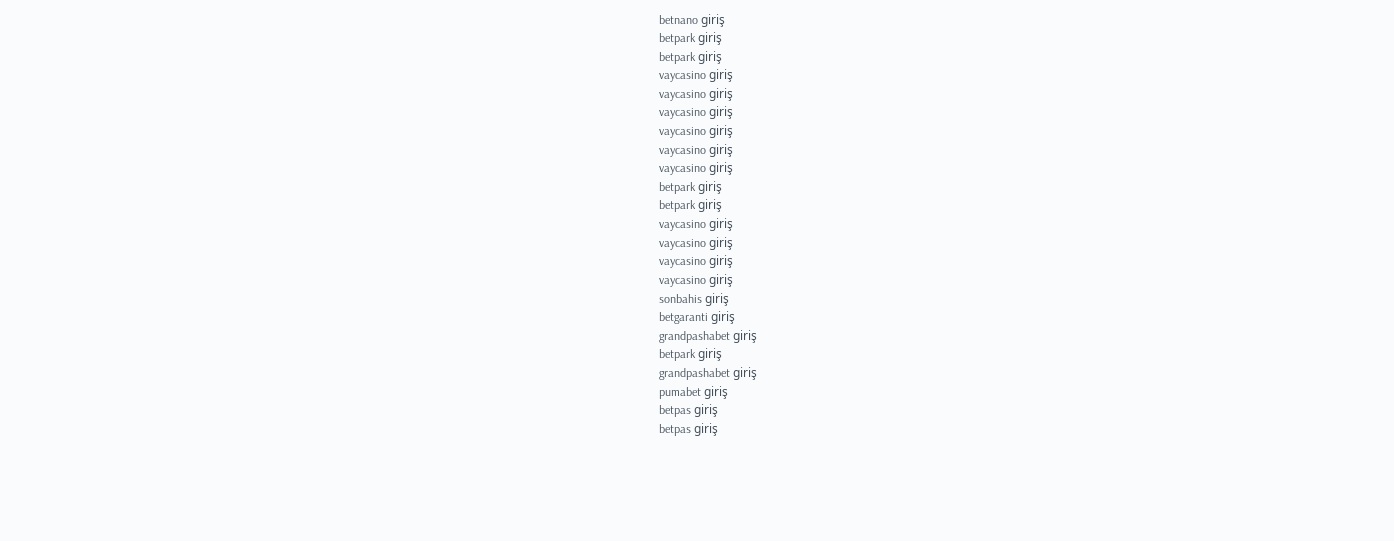betnano giriş
betpark giriş
betpark giriş
vaycasino giriş
vaycasino giriş
vaycasino giriş
vaycasino giriş
vaycasino giriş
vaycasino giriş
betpark giriş
betpark giriş
vaycasino giriş
vaycasino giriş
vaycasino giriş
vaycasino giriş
sonbahis giriş
betgaranti giriş
grandpashabet giriş
betpark giriş
grandpashabet giriş
pumabet giriş
betpas giriş
betpas giriş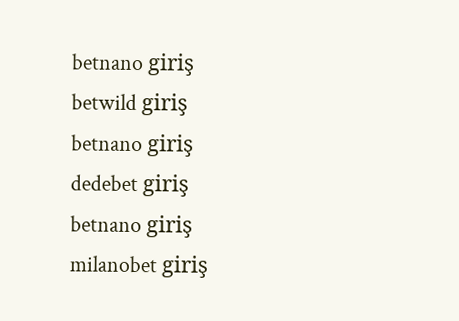betnano giriş
betwild giriş
betnano giriş
dedebet giriş
betnano giriş
milanobet giriş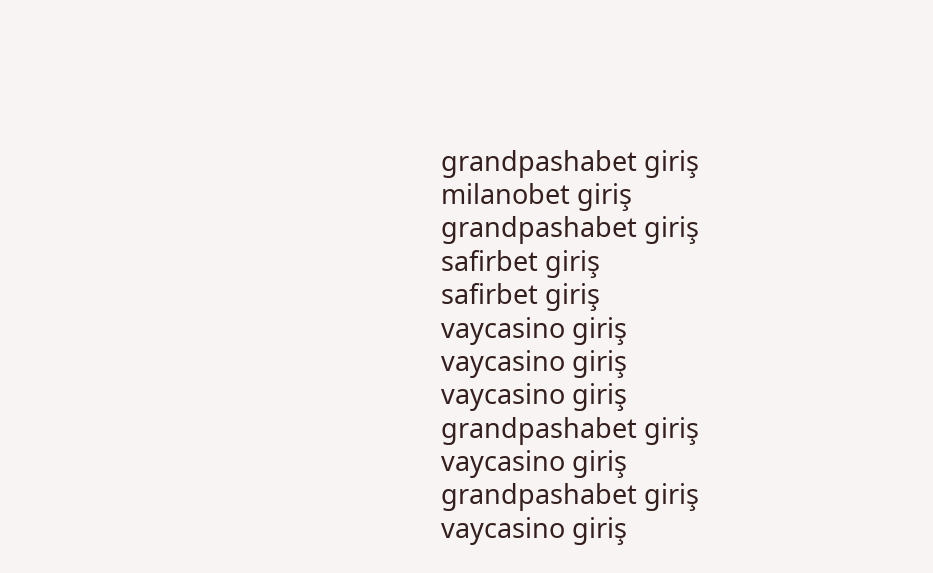grandpashabet giriş
milanobet giriş
grandpashabet giriş
safirbet giriş
safirbet giriş
vaycasino giriş
vaycasino giriş
vaycasino giriş
grandpashabet giriş
vaycasino giriş
grandpashabet giriş
vaycasino giriş